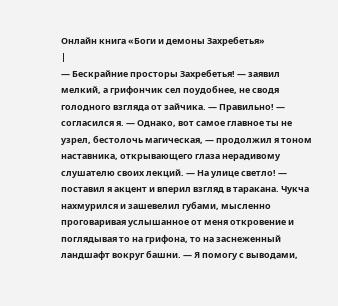Онлайн книга «Боги и демоны Захребетья»
|
— Бескрайние просторы Захребетья! — заявил мелкий, а грифончик сел поудобнее, не сводя голодного взгляда от зайчика. — Правильно! — согласился я. — Однако, вот самое главное ты не узрел, бестолочь магическая, — продолжил я тоном наставника, открывающего глаза нерадивому слушателю своих лекций. — На улице светло! — поставил я акцент и вперил взгляд в таракана. Чукча нахмурился и зашевелил губами, мысленно проговаривая услышанное от меня откровение и поглядывая то на грифона, то на заснеженный ландшафт вокруг башни. — Я помогу с выводами,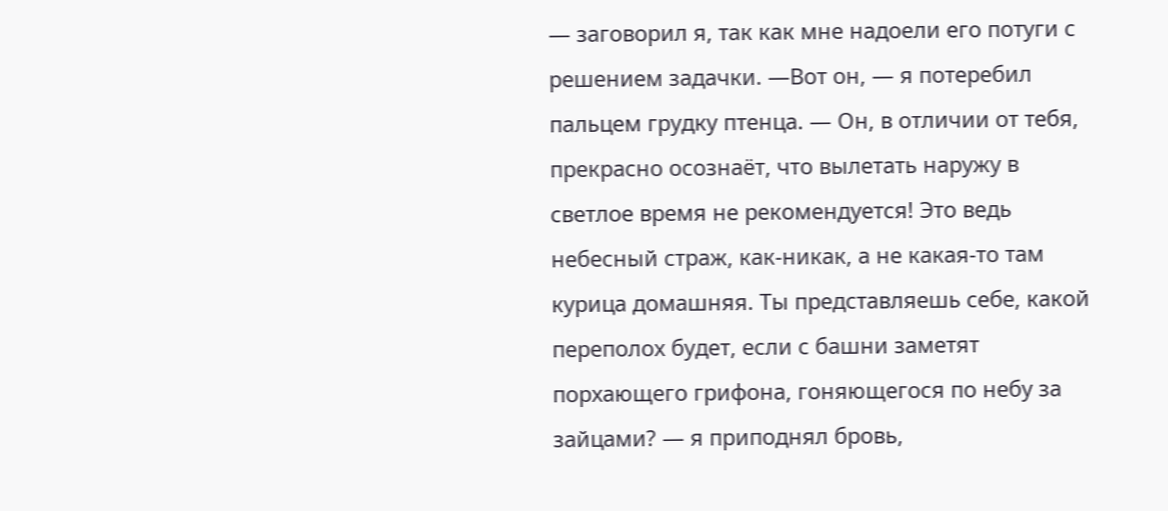— заговорил я, так как мне надоели его потуги с решением задачки. —Вот он, — я потеребил пальцем грудку птенца. — Он, в отличии от тебя, прекрасно осознаёт, что вылетать наружу в светлое время не рекомендуется! Это ведь небесный страж, как-никак, а не какая-то там курица домашняя. Ты представляешь себе, какой переполох будет, если с башни заметят порхающего грифона, гоняющегося по небу за зайцами? — я приподнял бровь,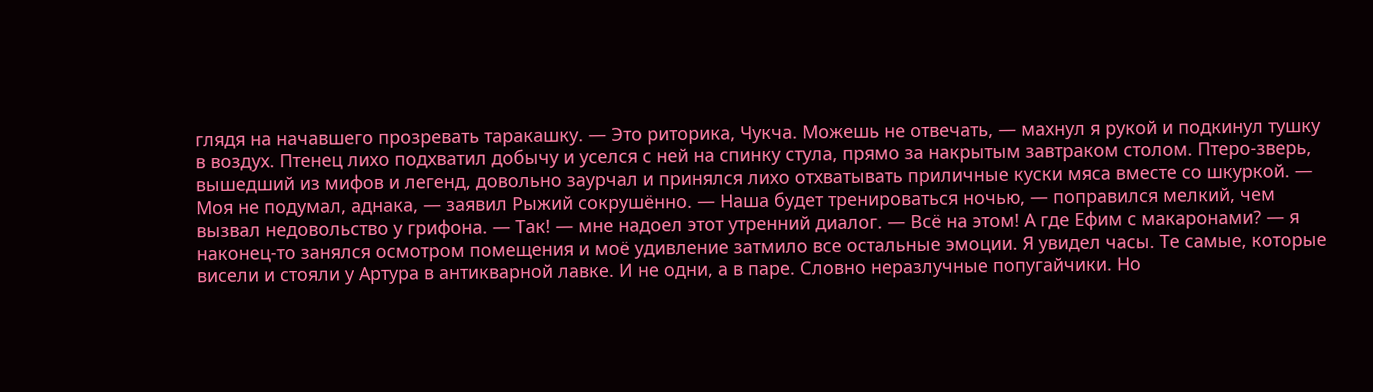глядя на начавшего прозревать таракашку. — Это риторика, Чукча. Можешь не отвечать, — махнул я рукой и подкинул тушку в воздух. Птенец лихо подхватил добычу и уселся с ней на спинку стула, прямо за накрытым завтраком столом. Птеро-зверь, вышедший из мифов и легенд, довольно заурчал и принялся лихо отхватывать приличные куски мяса вместе со шкуркой. — Моя не подумал, аднака, — заявил Рыжий сокрушённо. — Наша будет тренироваться ночью, — поправился мелкий, чем вызвал недовольство у грифона. — Так! — мне надоел этот утренний диалог. — Всё на этом! А где Ефим с макаронами? — я наконец-то занялся осмотром помещения и моё удивление затмило все остальные эмоции. Я увидел часы. Те самые, которые висели и стояли у Артура в антикварной лавке. И не одни, а в паре. Словно неразлучные попугайчики. Но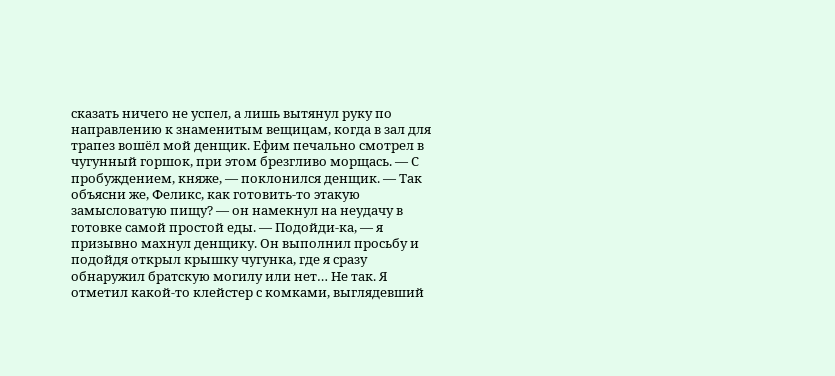сказать ничего не успел, а лишь вытянул руку по направлению к знаменитым вещицам, когда в зал для трапез вошёл мой денщик. Ефим печально смотрел в чугунный горшок, при этом брезгливо морщась. — С пробуждением, княже, — поклонился денщик. — Так объясни же, Феликс, как готовить-то этакую замысловатую пищу? — он намекнул на неудачу в готовке самой простой еды. — Подойди-ка, — я призывно махнул денщику. Он выполнил просьбу и подойдя открыл крышку чугунка, где я сразу обнаружил братскую могилу или нет… Не так. Я отметил какой-то клейстер с комками, выглядевший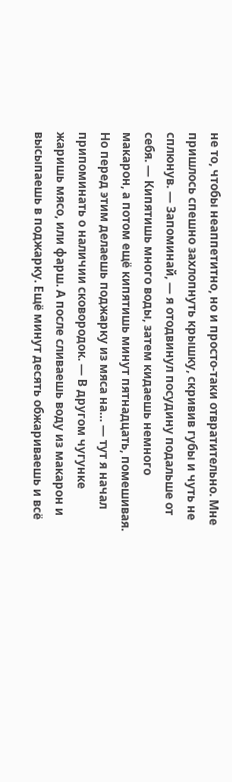не то, чтобы неаппетитно, но и просто-таки отвратительно. Мне пришлось спешно захлопнуть крышку, скривив губы и чуть не сплюнув. — Запоминай, — я отодвинул посудину подальше от себя. — Кипятишь много воды, затем кидаешь немного макарон, а потом ещё кипятишь минут пятнадцать, помешивая. Но перед этим делаешь поджарку из мяса на… — тут я начал припоминать о наличии сковородок. — В другом чугунке жаришь мясо, или фарш. А после сливаешь воду из макарон и высыпаешь в поджарку. Ещё минут десять обжариваешь и всё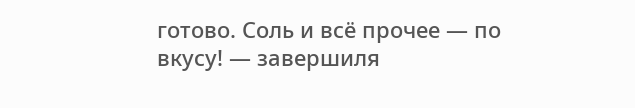готово. Соль и всё прочее — по вкусу! — завершиля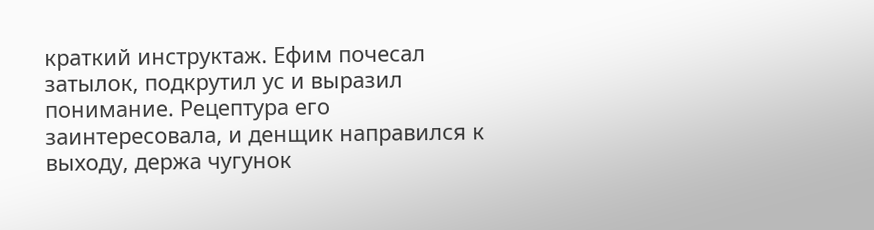краткий инструктаж. Ефим почесал затылок, подкрутил ус и выразил понимание. Рецептура его заинтересовала, и денщик направился к выходу, держа чугунок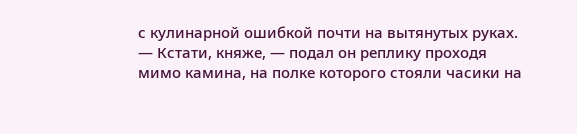с кулинарной ошибкой почти на вытянутых руках. — Кстати, княже, — подал он реплику проходя мимо камина, на полке которого стояли часики на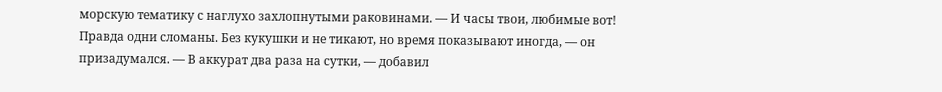морскую тематику с наглухо захлопнутыми раковинами. — И часы твои, любимые вот! Правда одни сломаны. Без кукушки и не тикают, но время показывают иногда, — он призадумался. — В аккурат два раза на сутки, — добавил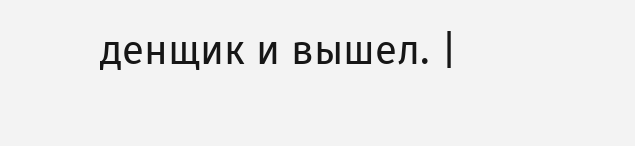денщик и вышел. |